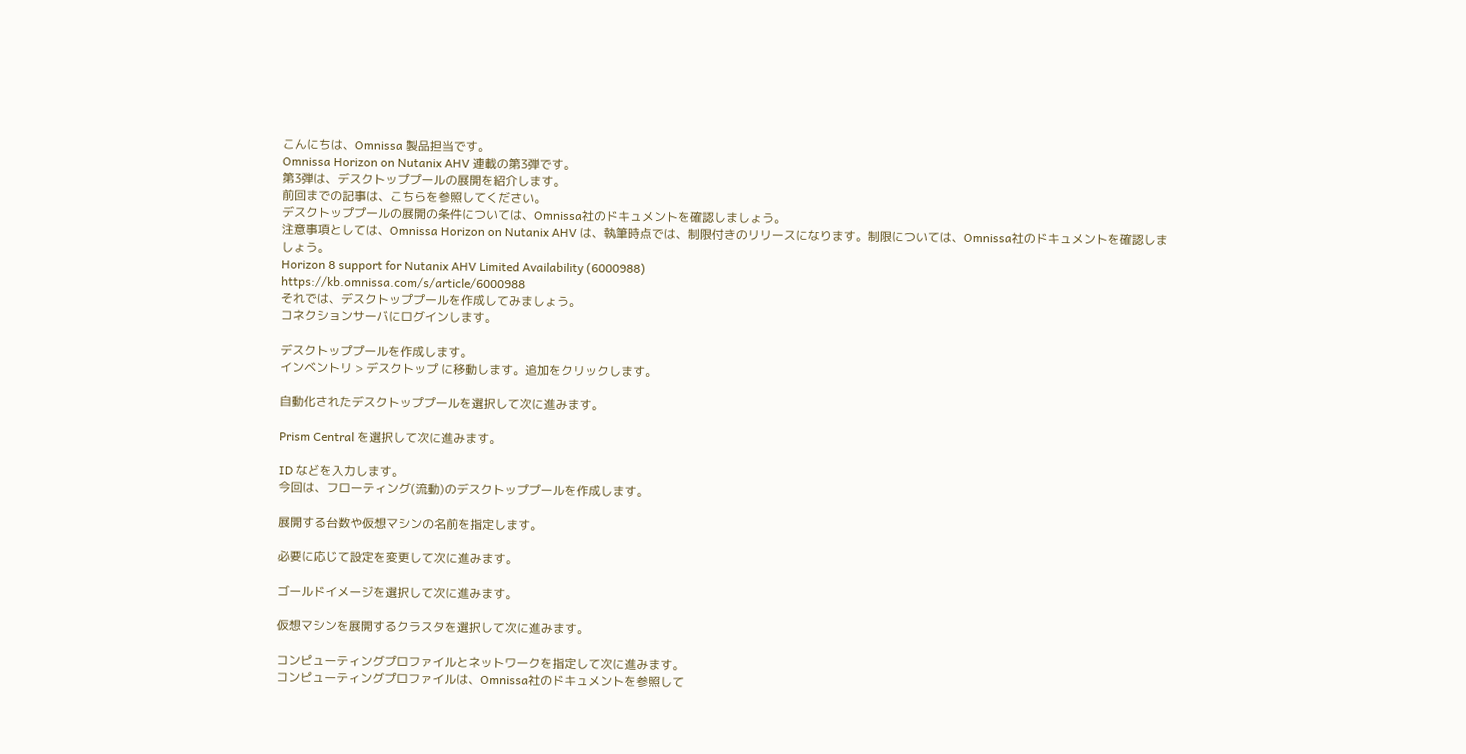こんにちは、Omnissa 製品担当です。
Omnissa Horizon on Nutanix AHV 連載の第3弾です。
第3弾は、デスクトッププールの展開を紹介します。
前回までの記事は、こちらを参照してください。
デスクトッププールの展開の条件については、Omnissa社のドキュメントを確認しましょう。
注意事項としては、Omnissa Horizon on Nutanix AHV は、執筆時点では、制限付きのリリースになります。制限については、Omnissa社のドキュメントを確認しましょう。
Horizon 8 support for Nutanix AHV Limited Availability (6000988)
https://kb.omnissa.com/s/article/6000988
それでは、デスクトッププールを作成してみましょう。
コネクションサーバにログインします。

デスクトッププールを作成します。
インベントリ > デスクトップ に移動します。追加をクリックします。

自動化されたデスクトッププールを選択して次に進みます。

Prism Central を選択して次に進みます。

ID などを入力します。
今回は、フローティング(流動)のデスクトッププールを作成します。

展開する台数や仮想マシンの名前を指定します。

必要に応じて設定を変更して次に進みます。

ゴールドイメージを選択して次に進みます。

仮想マシンを展開するクラスタを選択して次に進みます。

コンピューティングプロファイルとネットワークを指定して次に進みます。
コンピューティングプロファイルは、Omnissa社のドキュメントを参照して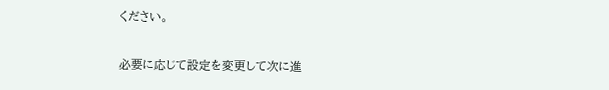ください。

必要に応じて設定を変更して次に進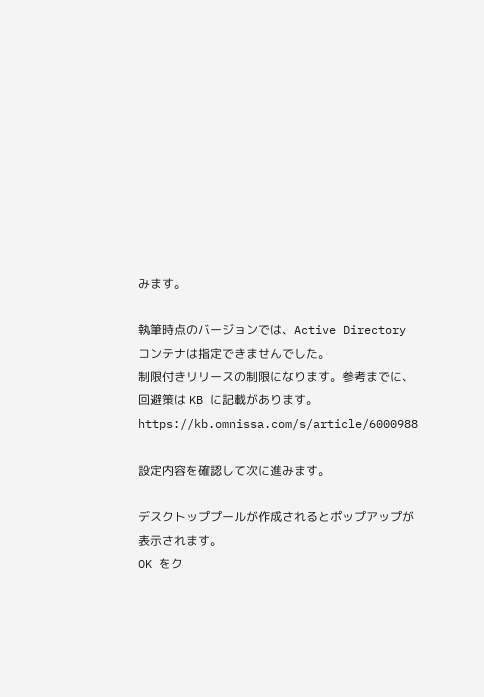みます。

執筆時点のバージョンでは、Active Directory コンテナは指定できませんでした。
制限付きリリースの制限になります。参考までに、回避策は KB に記載があります。
https://kb.omnissa.com/s/article/6000988

設定内容を確認して次に進みます。

デスクトッププールが作成されるとポップアップが表示されます。
OK をク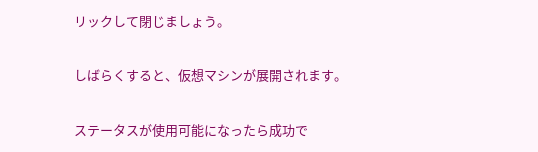リックして閉じましょう。

しばらくすると、仮想マシンが展開されます。

ステータスが使用可能になったら成功で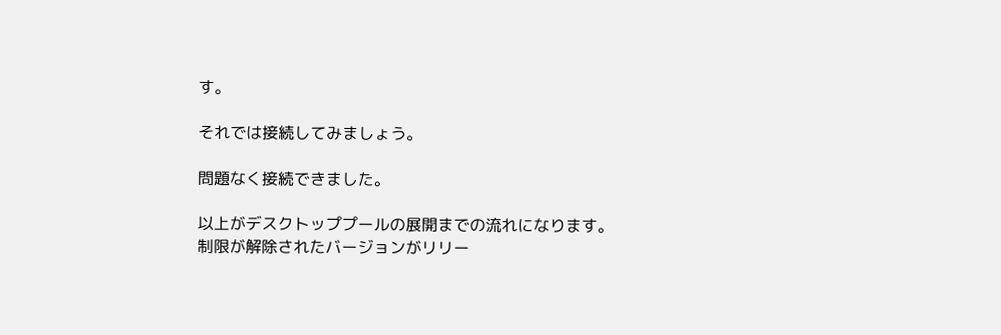す。

それでは接続してみましょう。

問題なく接続できました。

以上がデスクトッププールの展開までの流れになります。
制限が解除されたバージョンがリリー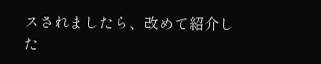スされましたら、改めて紹介した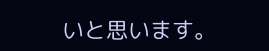いと思います。